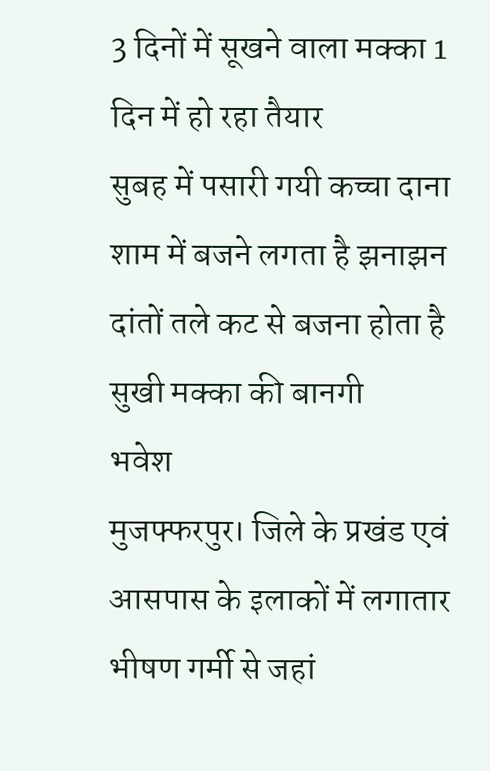3 दिनों में सूखने वाला मक्का 1 दिन में हो रहा तैयार
सुबह में पसारी गयी कच्चा दाना शाम में बजने लगता है झनाझन
दांतों तले कट से बजना होता है सुखी मक्का की बानगी
भवेश
मुजफ्फरपुर। जिले के प्रखंड एवं आसपास के इलाकों में लगातार भीषण गर्मी से जहां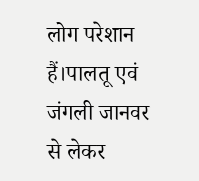लोग परेशान हैं।पालतू एवं जंगली जानवर से लेकर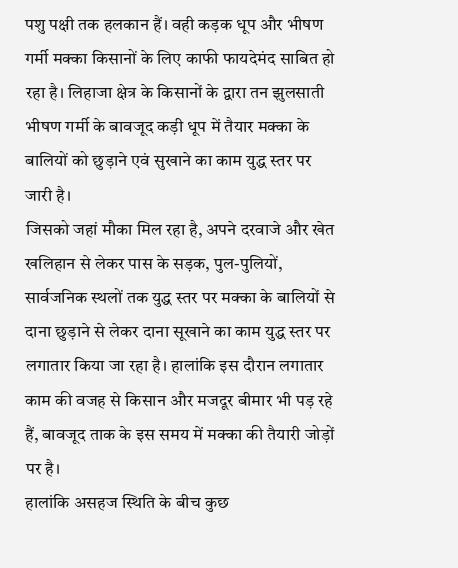पशु पक्षी तक हलकान हैं। वही कड़क धूप और भीषण गर्मी मक्का किसानों के लिए काफी फायदेमंद साबित हो रहा है। लिहाजा क्षेत्र के किसानों के द्वारा तन झुलसाती भीषण गर्मी के बावजूद कड़ी धूप में तैयार मक्का के बालियों को छुड़ाने एवं सुखाने का काम युद्ध स्तर पर जारी है।
जिसको जहां मौका मिल रहा है, अपने दरवाजे और खेत खलिहान से लेकर पास के सड़क, पुल-पुलियों, सार्वजनिक स्थलों तक युद्ध स्तर पर मक्का के बालियों से दाना छुड़ाने से लेकर दाना सूखाने का काम युद्ध स्तर पर लगातार किया जा रहा है। हालांकि इस दौरान लगातार काम की वजह से किसान और मजदूर बीमार भी पड़ रहे हैं, बावजूद ताक के इस समय में मक्का की तैयारी जोड़ों पर है।
हालांकि असहज स्थिति के बीच कुछ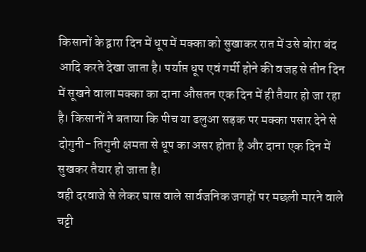किसानों के द्वारा दिन में धूप में मक्का को सुखाकर रात में उसे बोरा बंद आदि करते देखा जाता है। पर्याप्त धूप एवं गर्मी होने की वजह से तीन दिन में सूखने वाला मक्का का दाना औसतन एक दिन में ही तैयार हो जा रहा है। किसानों ने बताया कि पीच या ढलुआ सड़क पर मक्का पसार देने से दोगुनी- तिगुनी क्षमता से धूप का असर होता है और दाना एक दिन में सुखकर तैयार हो जाता है।
वही दरवाजे से लेकर घास वाले सार्वजनिक जगहों पर मछली मारने वाले चट्टी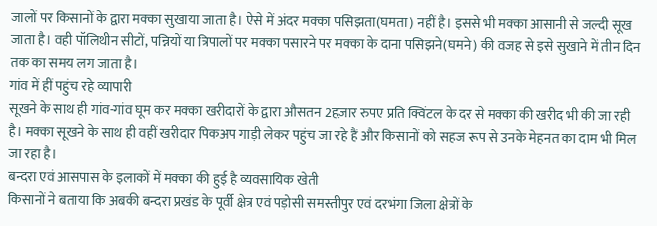जालों पर किसानों के द्वारा मक्का सुखाया जाता है। ऐसे में अंदर मक्का पसिझता(घमता) नहीं है। इससे भी मक्का आसानी से जल्दी सूख जाता है। वही पॉलिथीन सीटों, पन्नियों या त्रिपालों पर मक्का पसारने पर मक्का के दाना पसिझने(घमने) की वजह से इसे सुखाने में तीन दिन तक का समय लग जाता है।
गांव में हीं पहुंच रहे व्यापारी
सूखने के साथ ही गांव-गांव घूम कर मक्का खरीदारों के द्वारा औसतन 2हज़ार रुपए प्रति क्विंटल के दर से मक्का की खरीद भी की जा रही है। मक्का सूखने के साथ ही वहीं खरीदार पिकअप गाड़ी लेकर पहुंच जा रहे हैं और किसानों को सहज रूप से उनके मेहनत का दाम भी मिल जा रहा है।
बन्दरा एवं आसपास के इलाकों में मक्का की हुई है व्यवसायिक खेती
किसानों ने बताया कि अबकी बन्दरा प्रखंड के पूर्वी क्षेत्र एवं पड़ोसी समस्तीपुर एवं दरभंगा जिला क्षेत्रों के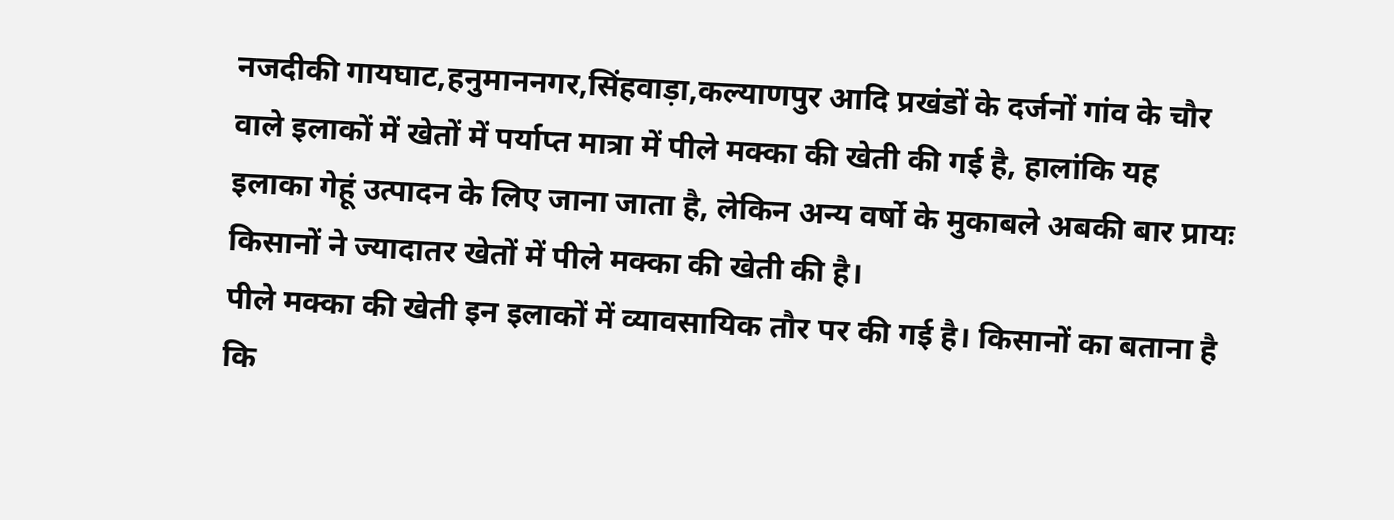नजदीकी गायघाट,हनुमाननगर,सिंहवाड़ा,कल्याणपुर आदि प्रखंडों के दर्जनों गांव के चौर वाले इलाकों में खेतों में पर्याप्त मात्रा में पीले मक्का की खेती की गई है, हालांकि यह इलाका गेहूं उत्पादन के लिए जाना जाता है, लेकिन अन्य वर्षो के मुकाबले अबकी बार प्रायः किसानों ने ज्यादातर खेतों में पीले मक्का की खेती की है।
पीले मक्का की खेती इन इलाकों में व्यावसायिक तौर पर की गई है। किसानों का बताना है कि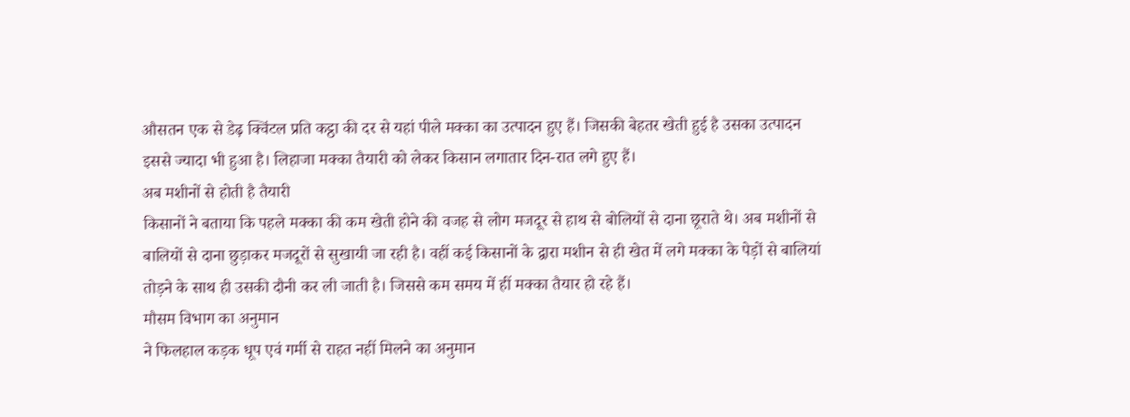औसतन एक से डेढ़ क्विंटल प्रति कट्ठा की दर से यहां पीले मक्का का उत्पादन हुए हैं। जिसकी बेहतर खेती हुई है उसका उत्पादन इससे ज्यादा भी हुआ है। लिहाजा मक्का तैयारी को लेकर किसान लगातार दिन-रात लगे हुए हैं।
अब मशीनों से होती है तैयारी
किसानों ने बताया कि पहले मक्का की कम खेती होने की वजह से लोग मजदूर से हाथ से बोलियों से दाना छूराते थे। अब मशीनों से बालियों से दाना छुड़ाकर मजदूरों से सुखायी जा रही है। वहीं कई किसानों के द्वारा मशीन से ही खेत में लगे मक्का के पेड़ों से बालियां तोड़ने के साथ ही उसकी दौनी कर ली जाती है। जिससे कम समय में हीं मक्का तैयार हो रहे हैं।
मौसम विभाग का अनुमान
ने फिलहाल कड़क धूप एवं गर्मी से राहत नहीं मिलने का अनुमान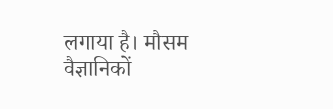लगाया है। मौसम वैज्ञानिकों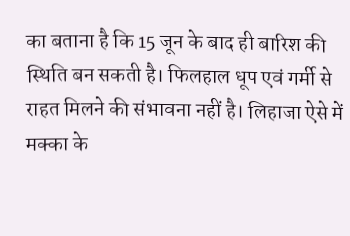का बताना है कि 15 जून के बाद ही बारिश की स्थिति बन सकती है। फिलहाल धूप एवं गर्मी से राहत मिलने की संभावना नहीं है। लिहाजा ऐसे में मक्का के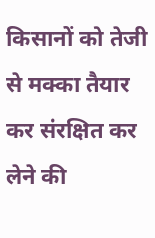किसानों को तेजी से मक्का तैयार कर संरक्षित कर लेने की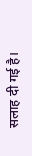सलाह दी गई है।